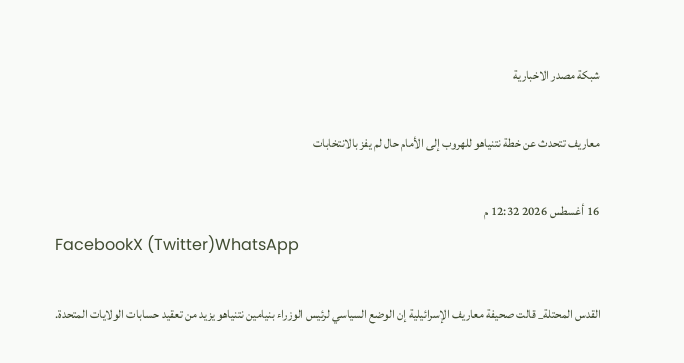شبكة مصدر الاخبارية

معاريف تتحدث عن خطة نتنياهو للهروب إلى الأمام حال لم يفز بالانتخابات

16 أغسطس 2026 12:32 م
FacebookX (Twitter)WhatsApp

القدس المحتلة_ قالت صحيفة معاريف الإسرائيلية إن الوضع السياسي لرئيس الوزراء بنيامين نتنياهو يزيد من تعقيد حسابات الولايات المتحدة.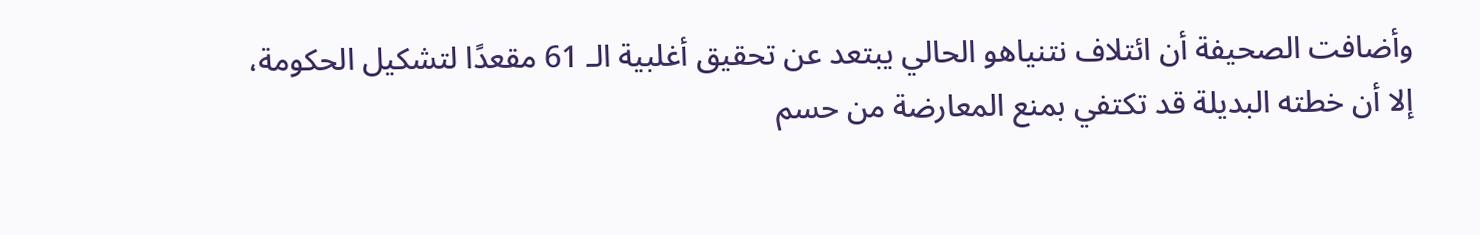وأضافت الصحيفة أن ائتلاف نتنياهو الحالي يبتعد عن تحقيق أغلبية الـ 61 مقعدًا لتشكيل الحكومة، إلا أن خطته البديلة قد تكتفي بمنع المعارضة من حسم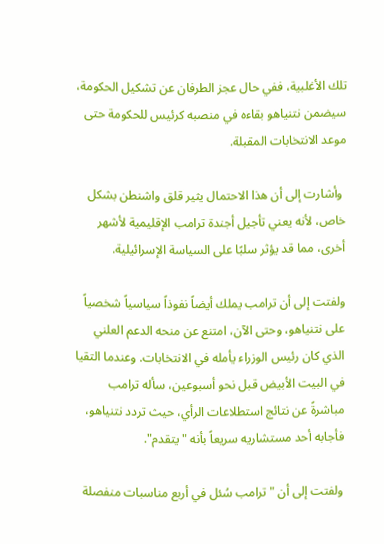تلك الأغلبية، ففي حال عجز الطرفان عن تشكيل الحكومة، سيضمن نتنياهو بقاءه في منصبه كرئيس للحكومة حتى موعد الانتخابات المقبلة.

 وأشارت إلى أن هذا الاحتمال يثير قلق واشنطن بشكل خاص، لأنه يعني تأجيل أجندة ترامب الإقليمية لأشهر أخرى، مما قد يؤثر سلبًا على السياسة الإسرائيلية.

ولفتت إلى أن ترامب يملك أيضاً نفوذاً سياسياً شخصياً على نتنياهو، وحتى الآن، امتنع عن منحه الدعم العلني الذي كان رئيس الوزراء يأمله في الانتخابات. وعندما التقيا في البيت الأبيض قبل نحو أسبوعين، سأله ترامب مباشرةً عن نتائج استطلاعات الرأي، حيث تردد نتنياهو، فأجابه أحد مستشاريه سريعاً بأنه "يتقدم".

ولفتت إلى أن "ترامب سُئل في أربع مناسبات منفصلة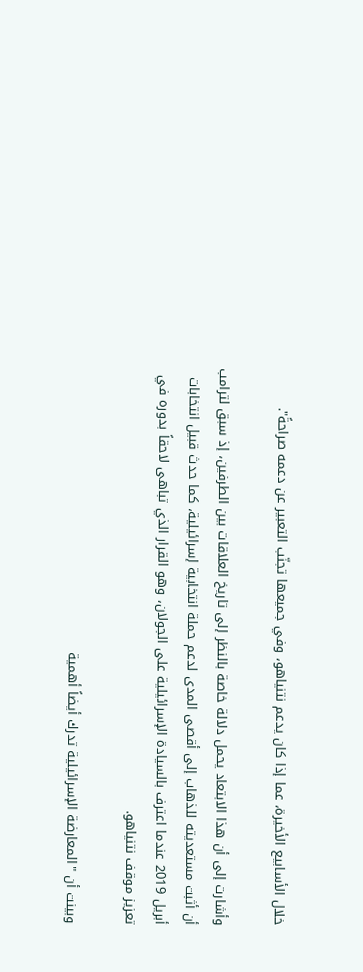خلال الأسابيع الأخيرة، عما إذا كان يدعم نتنياهو، وفي جميعها تجنّب التعبير عن دعمه صراحةً".

وأشارت إلى أن هذا الابتعاد يحمل دلالة خاصة بالنظر إلى تاريخ العلاقات بين الطرفين، إذ سبق لترامب أن أثبت مستعديته للذهاب إلى أقصى المدى لدعم حملة انتخابية إسرائيلية، كما حدث قبيل انتخابات أبريل 2019 عندما اعترف بالسيادة الإسرائيلية على الجولان، وهو القرار الذي تباهى لاحقاً بدوره في تعزيز موقف نتنياهو.

وبينت أن "المعارضة الإسرائيلية تدرك أيضاً أهمية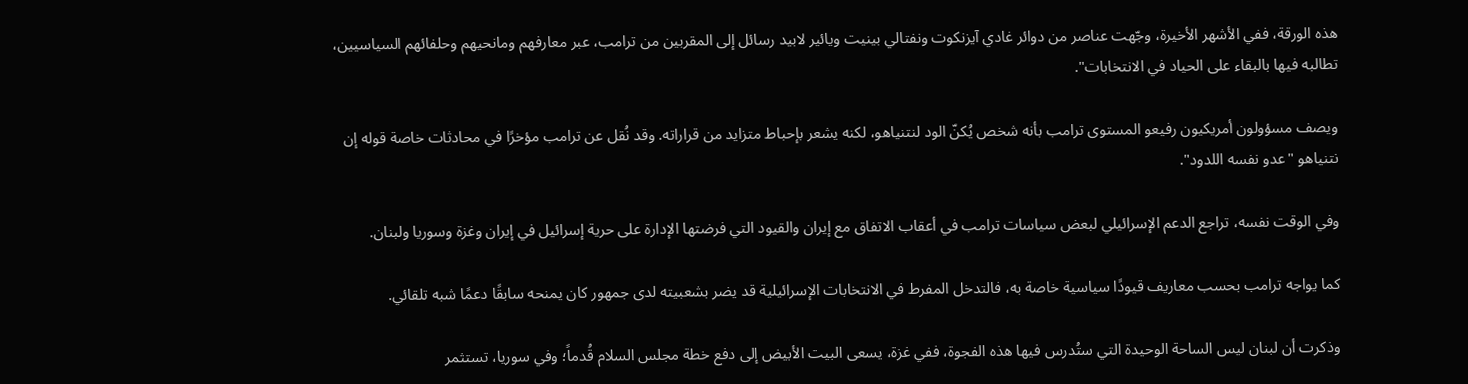هذه الورقة، ففي الأشهر الأخيرة، وجّهت عناصر من دوائر غادي آيزنكوت ونفتالي بينيت ويائير لابيد رسائل إلى المقربين من ترامب، عبر معارفهم ومانحيهم وحلفائهم السياسيين، تطالبه فيها بالبقاء على الحياد في الانتخابات".

ويصف مسؤولون أمريكيون رفيعو المستوى ترامب بأنه شخص يُكنّ الود لنتنياهو، لكنه يشعر بإحباط متزايد من قراراته. وقد نُقل عن ترامب مؤخرًا في محادثات خاصة قوله إن نتنياهو "عدو نفسه اللدود".

وفي الوقت نفسه، تراجع الدعم الإسرائيلي لبعض سياسات ترامب في أعقاب الاتفاق مع إيران والقيود التي فرضتها الإدارة على حرية إسرائيل في إيران وغزة وسوريا ولبنان.

كما يواجه ترامب بحسب معاريف قيودًا سياسية خاصة به، فالتدخل المفرط في الانتخابات الإسرائيلية قد يضر بشعبيته لدى جمهور كان يمنحه سابقًا دعمًا شبه تلقائي.

وذكرت أن لبنان ليس الساحة الوحيدة التي ستُدرس فيها هذه الفجوة، ففي غزة، يسعى البيت الأبيض إلى دفع خطة مجلس السلام قُدماً؛ وفي سوريا، تستثمر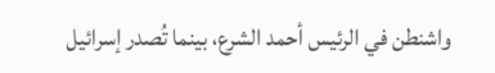واشنطن في الرئيس أحمد الشرع، بينما تُصدر إسرائيل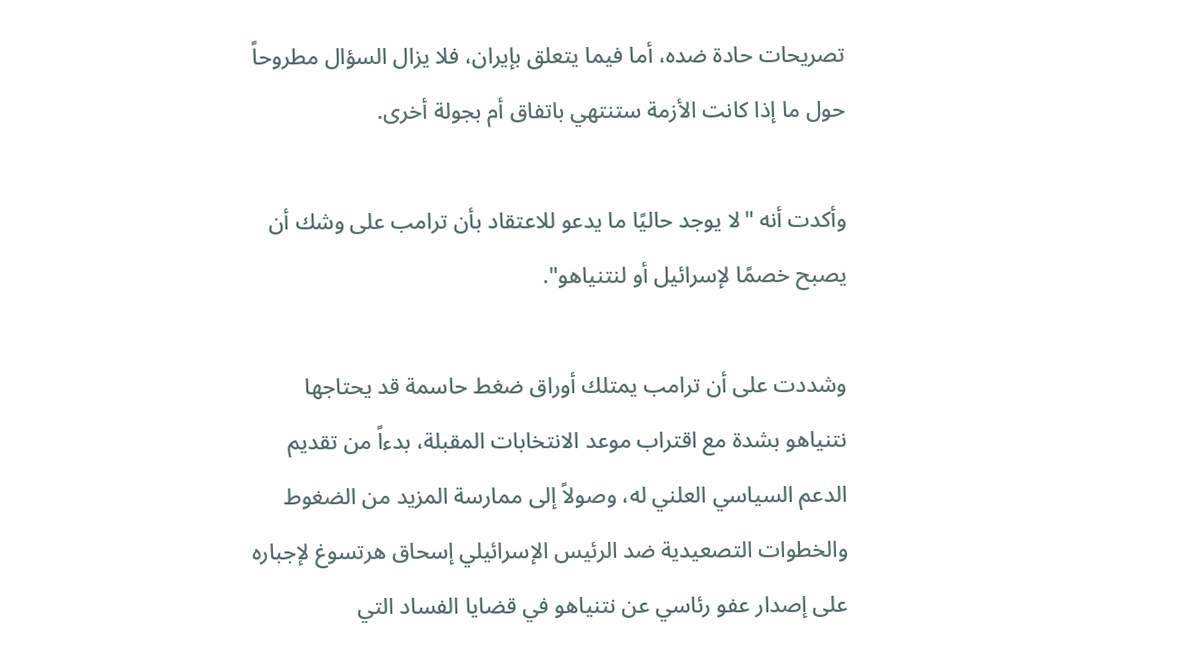تصريحات حادة ضده، أما فيما يتعلق بإيران، فلا يزال السؤال مطروحاً حول ما إذا كانت الأزمة ستنتهي باتفاق أم بجولة أخرى.

وأكدت أنه "لا يوجد حاليًا ما يدعو للاعتقاد بأن ترامب على وشك أن يصبح خصمًا لإسرائيل أو لنتنياهو".

وشددت على أن ترامب يمتلك أوراق ضغط حاسمة قد يحتاجها نتنياهو بشدة مع اقتراب موعد الانتخابات المقبلة، بدءاً من تقديم الدعم السياسي العلني له، وصولاً إلى ممارسة المزيد من الضغوط والخطوات التصعيدية ضد الرئيس الإسرائيلي إسحاق هرتسوغ لإجباره على إصدار عفو رئاسي عن نتنياهو في قضايا الفساد التي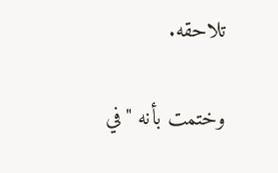تلاحقه.

وختمت بأنه "في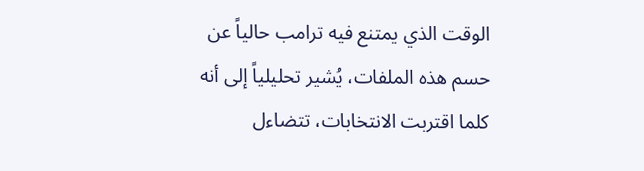الوقت الذي يمتنع فيه ترامب حالياً عن حسم هذه الملفات، يُشير تحليلياً إلى أنه كلما اقتربت الانتخابات، تتضاءل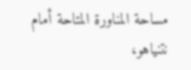مساحة المناورة المتاحة أمام نتنياهو،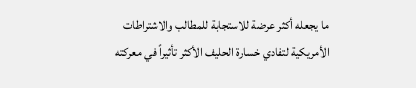ما يجعله أكثر عرضة للاستجابة للمطالب والاشتراطات الأمريكية لتفادي خسارة الحليف الأكثر تأثيراً في معركته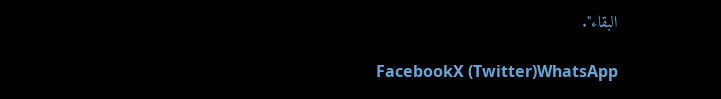البقاء".

FacebookX (Twitter)WhatsApp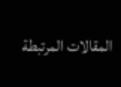المقالات المرتبطة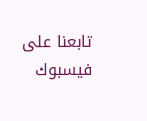تابعنا على فيسبوك